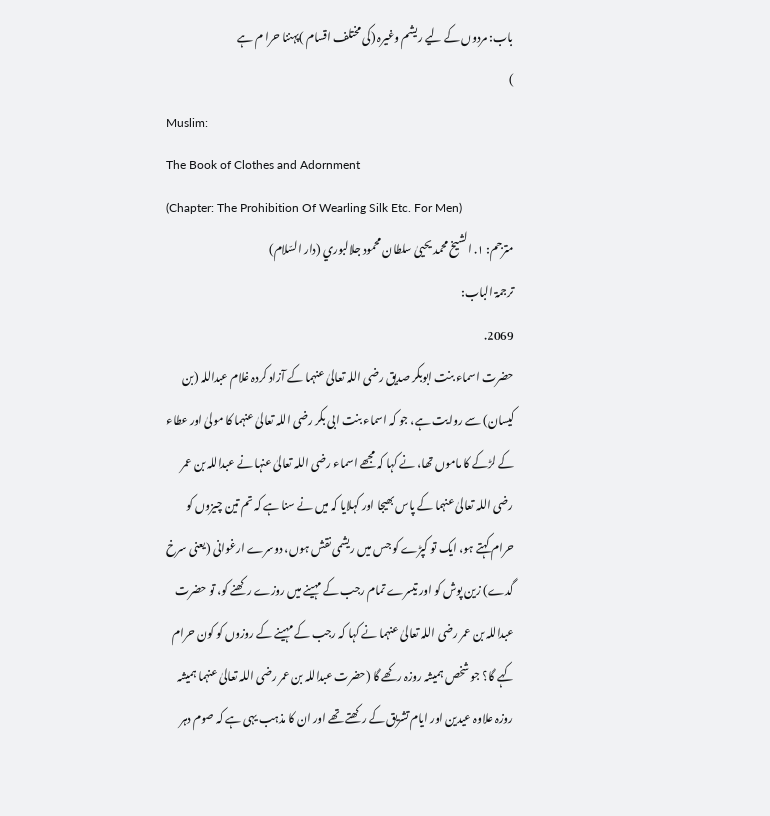باب: مردوں کے لیے ریشم وغیرہ (کی مختلف اقسام )پہننا حرا م ہے
)
Muslim:
The Book of Clothes and Adornment
(Chapter: The Prohibition Of Wearling Silk Etc. For Men)
مترجم: ١. الشيخ محمد يحيىٰ سلطان محمود جلالبوري (دار السّلام)
ترجمۃ الباب:
2069.
حضرت اسماء بنت ابوبکر صدیق رضی اللہ تعالیٰ عنہما کے آزاد کردہ غلام عبداللہ (بن کیسان) سے روایت ہے، جو کہ اسماء بنت ابی بکر رضی اللہ تعالیٰ عنہما کا مولیٰ اور عطاء کے لڑکے کا ماموں تھا، نے کہا کہ مجھے اسماء رضی اللہ تعالیٰ عنہا نے عبداللہ بن عمر رضی اللہ تعالیٰ عنہما کے پاس بھیجا اور کہلایا کہ میں نے سنا ہے کہ تم تین چیزوں کو حرام کہتے ہو، ایک تو کپڑے کو جس میں ریشمی نقش ہوں، دوسرے ارغوانی (یعنی سرخ گدے) زین پوش کو اور تیسرے تمام رجب کے مہینے میں روزے رکھنے کو، تو حضرت عبداللہ بن عمر رضی اللہ تعالیٰ عنہما نے کہا کہ رجب کے مہینے کے روزوں کو کون حرام کہے گا؟ جو شخص ہمیشہ روزہ رکھے گا (حضرت عبداللہ بن عمر رضی اللہ تعالیٰ عنہما ہمیشہ روزہ علاوہ عیدین اور ایام تشریق کے رکھتے تھے اور ان کا مذہب یہی ہے کہ صوم دہر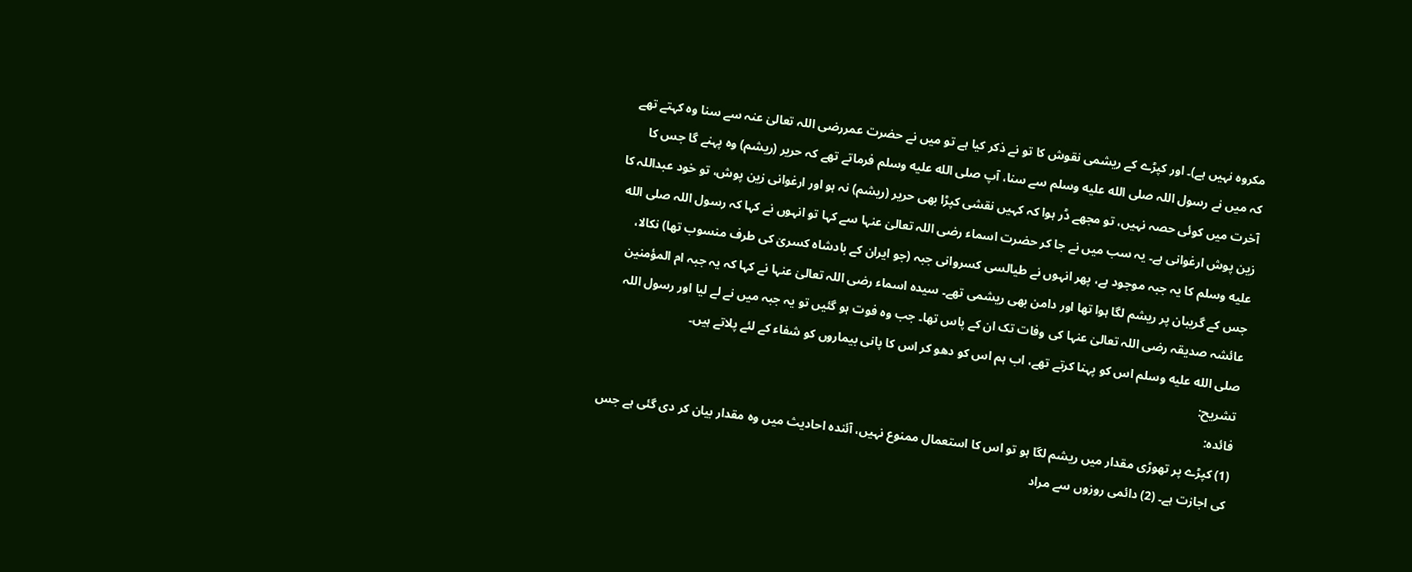مکروہ نہیں ہے)۔ اور کپڑے کے ریشمی نقوش کا تو نے ذکر کیا ہے تو میں نے حضرت عمررضی اللہ تعالیٰ عنہ سے سنا وہ کہتے تھے کہ میں نے رسول اللہ صلى الله عليه وسلم سے سنا، آپ صلى الله عليه وسلم فرماتے تھے کہ حریر (ریشم) وہ پہنے گا جس کا آخرت میں کوئی حصہ نہیں، تو مجھے ڈر ہوا کہ کہیں نقشی کپڑا بھی حریر (ریشم) نہ ہو اور ارغوانی زین پوش، تو خود عبداللہ کا زین پوش ارغوانی ہے۔ یہ سب میں نے جا کر حضرت اسماء رضی اللہ تعالیٰ عنہا سے کہا تو انہوں نے کہا کہ رسول اللہ صلى الله عليه وسلم کا یہ جبہ موجود ہے، پھر انہوں نے طیالسی کسروانی جبہ (جو ایران کے بادشاہ کسریٰ کی طرف منسوب تھا) نکالا، جس کے گریبان پر ریشم لگا ہوا تھا اور دامن بھی ریشمی تھے۔ سیدہ اسماء رضی اللہ تعالیٰ عنہا نے کہا کہ یہ جبہ ام المؤمنین عائشہ صدیقہ رضی اللہ تعالیٰ عنہا کی وفات تک ان کے پاس تھا۔ جب وہ فوت ہو گئیں تو یہ جبہ میں نے لے لیا اور رسول اللہ صلى الله عليه وسلم اس کو پہنا کرتے تھے، اب ہم اس کو دھو کر اس کا پانی بیماروں کو شفاء کے لئے پلاتے ہیں۔
تشریح:
فائدہ:
(1) کپڑے پر تھوڑی مقدار میں ریشم لگا ہو تو اس کا استعمال ممنوع نہیں، آئندہ احادیث میں وہ مقدار بیان کر دی گئی ہے جس کی اجازت ہے۔ (2) دائمی روزوں سے مراد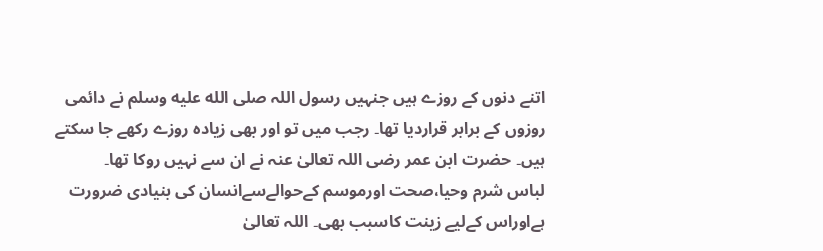اتنے دنوں کے روزے ہیں جنہیں رسول اللہ صلى الله عليه وسلم نے دائمی روزوں کے برابر قراردیا تھا۔ رجب میں تو اور بھی زیادہ روزے رکھے جا سکتے ہیں۔ حضرت ابن عمر رضی اللہ تعالیٰ عنہ نے ان سے نہیں روکا تھا۔
لباس شرم وحیا،صحت اورموسم کےحوالےسےانسان کی بنیادی ضرورت ہےاوراس کےلیے زینت کاسبب بھی۔ اللہ تعالیٰ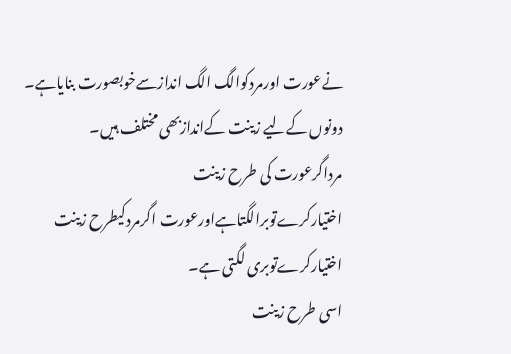نےعورت اورمردکوالگ الگ اندازسےخوبصورت بنایاہے۔ دونوں کےلیے زینت کےاندازبھی مختلف ہیں۔ مرداگرعورت کی طرح زینت اختیارکرےتوبرالگتاہےاورعورت اگرمردکیطرح زینت اختیارکرےتوبری لگتی ہے۔
اسی طرح زینت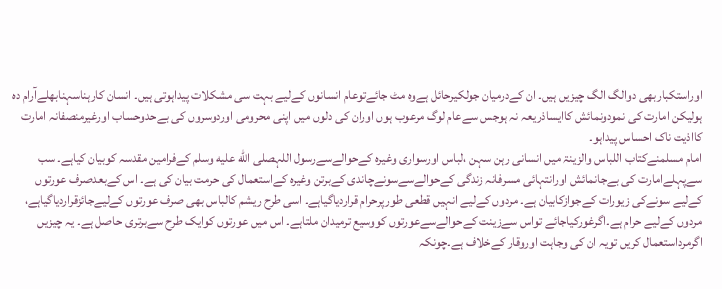اوراستکباربھی دوالگ الگ چیزیں ہیں۔ ان کےدرمیان جولکیرحائل ہےوہ مٹ جائےتوعام انسانوں کےلیے بہت سی مشکلات پیداہوتی ہیں۔ انسان کارہناسہنابھلےآرام دہ ہولیکن امارت کی نمودونمائش کاایساذریعہ نہ ہوجس سےعام لوگ مرعوب ہوں اوران کی دلوں میں اپنی محرومی اوردوسروں کی بےحدوحساب اورغیرمنصفانہ امارت کااذیت ناک احساس پیداہو۔
امام مسلمنےکتاب اللباس والزینۃ میں انسانی رہن سہن ،لباس اورسواری وغیرہ کےحوالےسےرسول اللہصلى الله عليه وسلم کےفرامین مقدسہ کوبیان کیاہے۔ سب سےپہلےامارت کی بےجانمائش اورانتہائی مسرفانہ زندگی کےحوالےسےسونےچاندی کےبرتن وغیرہ کےاستعمال کی حرمت بیان کی ہے۔ اس کےبعدصرف عورتوں کےلیے سونےکی زیورات کےجوازکابیان ہے۔ مردوں کےلیے انہیں قطعی طورپرحرام قراردیاگیاہے۔ اسی طرح ریشم کالباس بھی صرف عورتوں کےلیےجائزقراردیاگیاہے، مردوں کےلیے حرام ہے۔اگرغورکیاجائے تواس سےزینت کےحوالےسےعورتوں کووسیع ترمیدان ملتاہے۔ اس میں عورتوں کوایک طرح سےبرتری حاصل ہے۔ یہ چیزیں اگرمرداستعمال کریں تویہ ان کی وجاہت اوروقار کےخلاف ہے۔چونکہ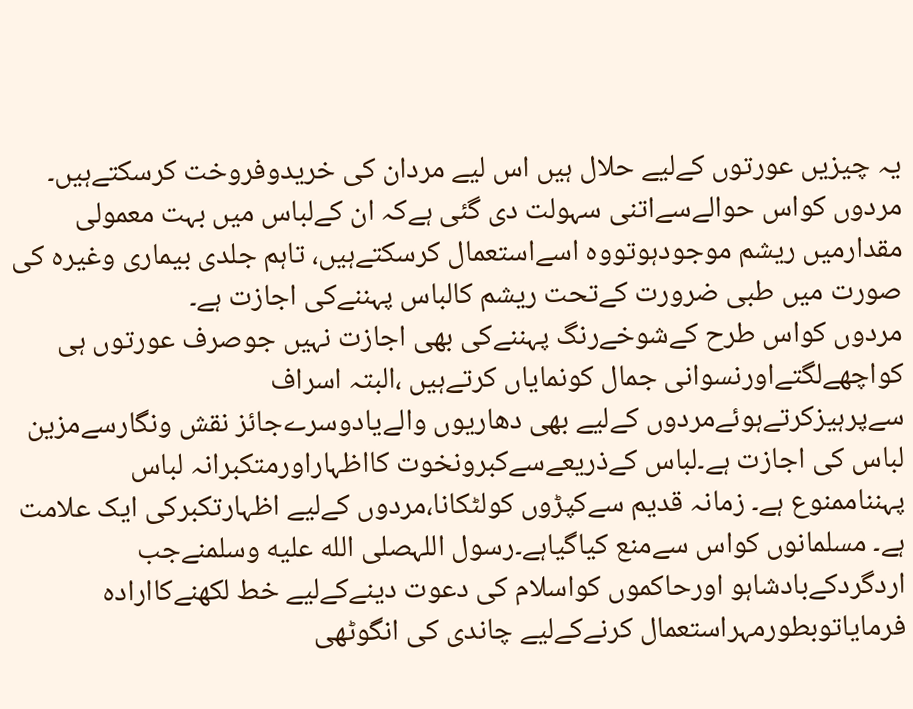یہ چیزیں عورتوں کےلیے حلال ہیں اس لیے مردان کی خریدوفروخت کرسکتےہیں۔ مردوں کواس حوالےسےاتنی سہولت دی گئی ہےکہ ان کےلباس میں بہت معمولی مقدارمیں ریشم موجودہوتووہ اسےاستعمال کرسکتےہیں، تاہم جلدی بیماری وغیرہ کی صورت میں طبی ضرورت کےتحت ریشم کالباس پہننےکی اجازت ہے۔
مردوں کواس طرح کےشوخےرنگ پہننےکی بھی اجازت نہیں جوصرف عورتوں ہی کواچھےلگتےاورنسوانی جمال کونمایاں کرتےہیں ،البتہ اسراف سےپرہیزکرتےہوئےمردوں کےلیے بھی دھاریوں والےیادوسرےجائز نقش ونگارسےمزین لباس کی اجازت ہے۔لباس کےذریعےسےکبرونخوت کااظہاراورمتکبرانہ لباس پہنناممنوع ہے۔ زمانہ قدیم سےکپڑوں کولٹکانا،مردوں کےلیے اظہارتکبرکی ایک علامت ہے۔ مسلمانوں کواس سےمنع کیاگیاہے۔رسول اللہصلى الله عليه وسلمنےجب اردگردکےبادشاہو اورحاکموں کواسلام کی دعوت دینےکےلیے خط لکھنےکاارادہ فرمایاتوبطورمہراستعمال کرنےکےلیے چاندی کی انگوٹھی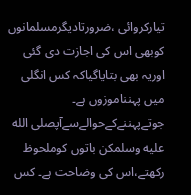تیارکروائی ،ضرورتادیگرمسلمانوں کوبھی اس کی اجازت دی گئی اوریہ بھی بتایاگیاکہ کس انگلی میں پہنناموزوں ہے۔ جوتےپہننےکےحوالےسےآپصلى الله عليه وسلمکن باتوں کوملحوظ رکھتے،اس کی وضاحت ہے۔ کس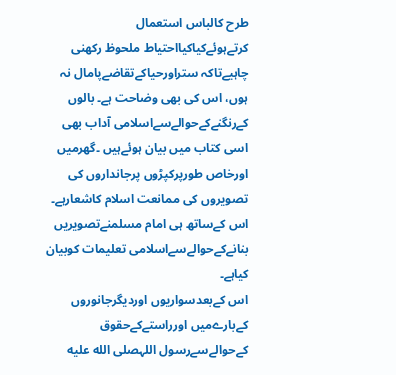طرح کالباس استعمال کرتےہوئےکیاکیااحتیاط ملحوظ رکھنی چاہیےتاکہ ستراورحیاکےتقاضےپامال نہ ہوں، اس کی بھی وضاحت ہے۔ بالوں کےرنگنےکےحوالےسےاسلامی آداب بھی اسی کتاب میں بیان ہوئےہیں ۔گھرمیں اورخاص طورپرکپڑوں پرجانداروں کی تصویروں کی ممانعت اسلام کاشعارہے۔ اس کےساتھ ہی امام مسلمنےتصویریں بنانےکےحوالےسےاسلامی تعلیمات کوبیان کیاہے۔
اس کےبعدسواریوں اوردیگرجانوروں کےبارےمیں اورراستےکےحقوق کےحوالےسےرسول اللہصلى الله عليه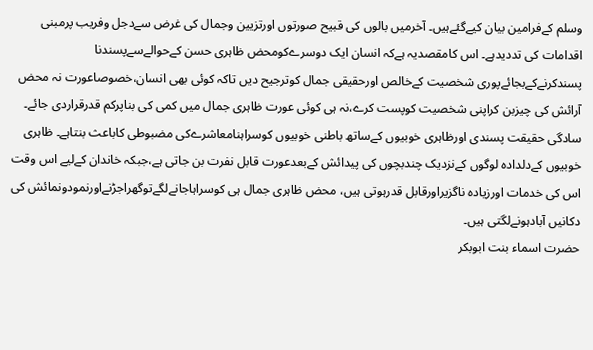وسلم کےفرامین بیان کیےگئےہیں۔ آخرمیں بالوں کی قبیح صورتوں اورتزیین وجمال کی غرض سےدجل وفریب پرمبنی اقدامات کی تددیدہے۔ اس کامقصدیہ ہےکہ انسان ایک دوسرےکومحض ظاہری حسن کےحوالےسےپسندنا پسندکرنےکےبجائےپوری شخصیت کےخالص اورحقیقی جمال کوترجیح دیں تاکہ کوئی بھی انسان،خصوصاعورت نہ محض آرائش کی چیزبن کراپنی شخصیت کوپست کرے،نہ ہی کوئی عورت ظاہری جمال میں کمی کی بناپرکم قدرقراردی جائے۔ سادگی حقیقت پسندی اورظاہری خوبیوں کےساتھ باطنی خوبیوں کوسراہنامعاشرےکی مضبوطی کاباعث بنتاہے۔ ظاہری خوبیوں کےدلدادہ لوگوں کےنزدیک چندبچوں کی پیدائش کےبعدعورت قابل نفرت بن جاتی ہے،جبکہ خاندان کےلیے اس وقت اس کی خدمات اورزیادہ ناگزیراورقابل قدرہوتی ہیں، محض ظاہری جمال ہی کوسراہاجانےلگےتوگھراجڑنےاورنمودونمائش کی دکانیں آبادہونےلگتی ہیں۔
حضرت اسماء بنت ابوبکر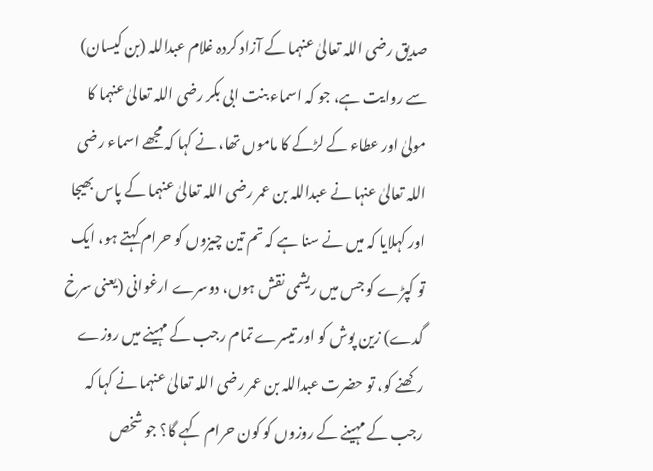صدیق رضی اللہ تعالیٰ عنہما کے آزاد کردہ غلام عبداللہ (بن کیسان) سے روایت ہے، جو کہ اسماء بنت ابی بکر رضی اللہ تعالیٰ عنہما کا مولیٰ اور عطاء کے لڑکے کا ماموں تھا، نے کہا کہ مجھے اسماء رضی اللہ تعالیٰ عنہا نے عبداللہ بن عمر رضی اللہ تعالیٰ عنہما کے پاس بھیجا اور کہلایا کہ میں نے سنا ہے کہ تم تین چیزوں کو حرام کہتے ہو، ایک تو کپڑے کو جس میں ریشمی نقش ہوں، دوسرے ارغوانی (یعنی سرخ گدے) زین پوش کو اور تیسرے تمام رجب کے مہینے میں روزے رکھنے کو، تو حضرت عبداللہ بن عمر رضی اللہ تعالیٰ عنہما نے کہا کہ رجب کے مہینے کے روزوں کو کون حرام کہے گا؟ جو شخص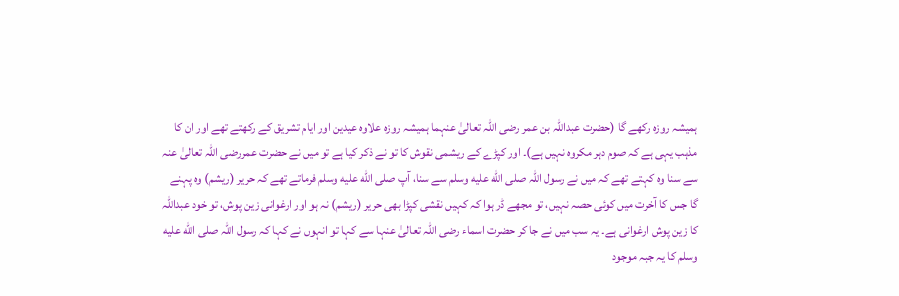ہمیشہ روزہ رکھے گا (حضرت عبداللہ بن عمر رضی اللہ تعالیٰ عنہما ہمیشہ روزہ علاوہ عیدین اور ایام تشریق کے رکھتے تھے اور ان کا مذہب یہی ہے کہ صوم دہر مکروہ نہیں ہے)۔ اور کپڑے کے ریشمی نقوش کا تو نے ذکر کیا ہے تو میں نے حضرت عمررضی اللہ تعالیٰ عنہ سے سنا وہ کہتے تھے کہ میں نے رسول اللہ صلى الله عليه وسلم سے سنا، آپ صلى الله عليه وسلم فرماتے تھے کہ حریر (ریشم) وہ پہنے گا جس کا آخرت میں کوئی حصہ نہیں، تو مجھے ڈر ہوا کہ کہیں نقشی کپڑا بھی حریر (ریشم) نہ ہو اور ارغوانی زین پوش، تو خود عبداللہ کا زین پوش ارغوانی ہے۔ یہ سب میں نے جا کر حضرت اسماء رضی اللہ تعالیٰ عنہا سے کہا تو انہوں نے کہا کہ رسول اللہ صلى الله عليه وسلم کا یہ جبہ موجود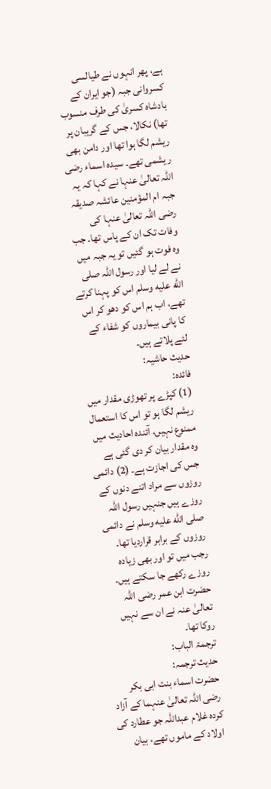ہے، پھر انہوں نے طیالسی کسروانی جبہ (جو ایران کے بادشاہ کسریٰ کی طرف منسوب تھا) نکالا، جس کے گریبان پر ریشم لگا ہوا تھا اور دامن بھی ریشمی تھے۔ سیدہ اسماء رضی اللہ تعالیٰ عنہا نے کہا کہ یہ جبہ ام المؤمنین عائشہ صدیقہ رضی اللہ تعالیٰ عنہا کی وفات تک ان کے پاس تھا۔ جب وہ فوت ہو گئیں تو یہ جبہ میں نے لے لیا اور رسول اللہ صلى الله عليه وسلم اس کو پہنا کرتے تھے، اب ہم اس کو دھو کر اس کا پانی بیماروں کو شفاء کے لئے پلاتے ہیں۔
حدیث حاشیہ:
فائدہ:
(1) کپڑے پر تھوڑی مقدار میں ریشم لگا ہو تو اس کا استعمال ممنوع نہیں، آئندہ احادیث میں وہ مقدار بیان کر دی گئی ہے جس کی اجازت ہے۔ (2) دائمی روزوں سے مراد اتنے دنوں کے روزے ہیں جنہیں رسول اللہ صلى الله عليه وسلم نے دائمی روزوں کے برابر قراردیا تھا۔ رجب میں تو اور بھی زیادہ روزے رکھے جا سکتے ہیں۔ حضرت ابن عمر رضی اللہ تعالیٰ عنہ نے ان سے نہیں روکا تھا۔
ترجمۃ الباب:
حدیث ترجمہ:
حضرت اسماء بنت ابی بکر رضی اللہ تعالیٰ عنہما کے آزاد کردہ غلام عبداللہ جو عطارد کی اولاد کے ماموں تھے، بیان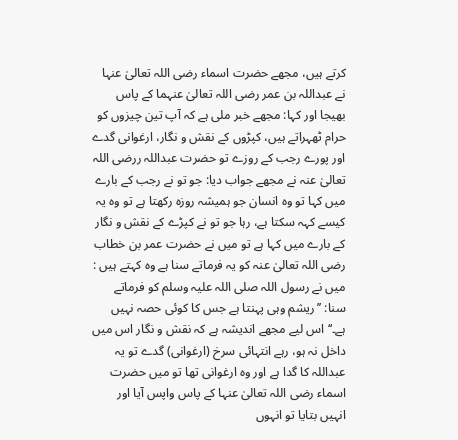کرتے ہیں، مجھے حضرت اسماء رضی اللہ تعالیٰ عنہا نے عبداللہ بن عمر رضی اللہ تعالیٰ عنہما کے پاس بھیجا اور کہا: مجھے خبر ملی ہے کہ آپ تین چیزوں کو حرام ٹھہراتے ہیں، کپڑوں کے نقش و نگار، ارغوانی گدے اور پورے رجب کے روزے تو حضرت عبداللہ ررضی اللہ تعالیٰ عنہ نے مجھے جواب دیا: جو تو نے رجب کے بارے میں کہا تو وہ انسان جو ہمیشہ روزہ رکھتا ہے تو وہ یہ کیسے کہہ سکتا ہے، رہا جو تو نے کپڑے کے نقش و نگار کے بارے میں کہا ہے تو میں نے حضرت عمر بن خطاب رضی اللہ تعالیٰ عنہ کو یہ فرماتے سنا ہے وہ کہتے ہیں : میں نے رسول اللہ صلی اللہ علیہ وسلم کو فرماتے سنا: ’’ریشم وہی پہنتا ہے جس کا کوئی حصہ نہیں ہے۔‘‘ اس لیے مجھے اندیشہ ہے کہ نقش و نگار اس میں داخل نہ ہو، رہے انتہائی سرخ (ارغوانی) گدے تو یہ عبداللہ کا گدا ہے اور وہ ارغوانی تھا تو میں حضرت اسماء رضی اللہ تعالیٰ عنہا کے پاس واپس آیا اور انہیں بتایا تو انہوں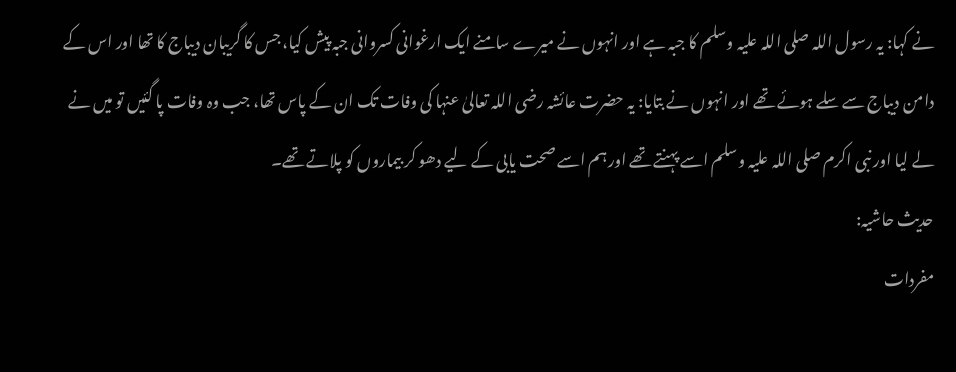نے کہا: یہ رسول اللہ صلی اللہ علیہ وسلم کا جبہ ہے اور انہوں نے میرے سامنے ایک ارغوانی کسروانی جبہ پیش کیا، جس کا گریبان دیباج کا تھا اور اس کے دامن دیباج سے سلے ہوئے تھے اور انہوں نے بتایا: یہ حضرت عائشہ رضی اللہ تعالیٰ عنہا کی وفات تک ان کے پاس تھا، جب وہ وفات پا گئیں تو میں نے لے لیا اور نبی اکرم صلی اللہ علیہ وسلم اسے پہنتے تھے اور ہم اسے صحت یابی کے لیے دھو کر بیماروں کو پلاتے تھے۔
حدیث حاشیہ:
مفردات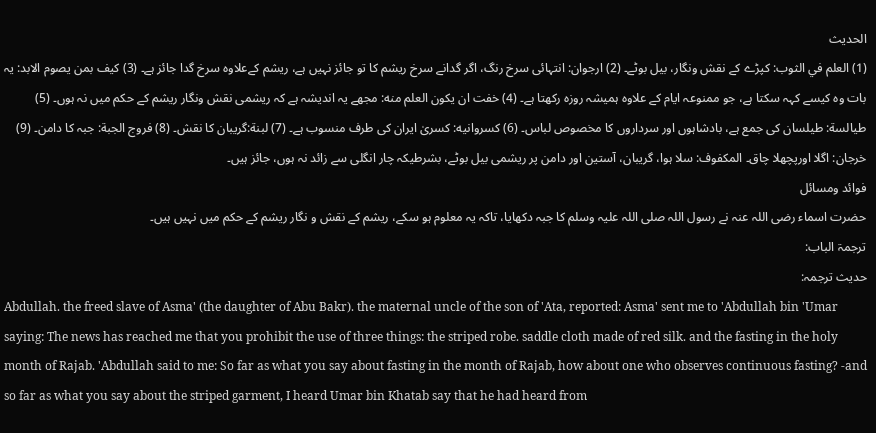الحدیث
(1) العلم في الثوب: کپڑے کے نقش ونگار، بیل بوٹے۔ (2) ارجوان: انتہائی سرخ رنگ، اگر گدانے سرخ ریشم کا تو جائز نہیں ہے، ریشم کےعلاوہ سرخ گدا جائز ہے۔ (3) كيف بمن يصوم الابد: یہ بات وہ کیسے کہہ سکتا ہے، جو ممنوعہ ایام کے علاوہ ہمیشہ روزہ رکھتا ہے۔ (4) خفت ان يكون العلم منه: مجھے یہ اندیشہ ہے کہ ریشمی نقش ونگار ریشم کے حکم میں نہ ہوں۔ (5) طيالسة: طيلسان کی جمع ہے، بادشاہوں اور سرداروں کا مخصوص لباس۔ (6) كسروانيه: کسریٰ ایران کی طرف منسوب ہے۔ (7) لبنة:گریبان کا نقش۔ (8) فروج الجبة: جبہ کا دامن۔ (9) خرجان: اگلا اورپچھلا چاق۔ المكفوف: سلا ہوا، گریبان، آستین اور دامن پر ریشمی بیل بوٹے، بشرطیکہ چار انگلی سے زائد نہ ہوں، جائز ہیں۔
فوائد ومسائل
حضرت اسماء رضی اللہ عنہ نے رسول اللہ صلی اللہ علیہ وسلم کا جبہ دکھایا، تاکہ یہ معلوم ہو سکے، ریشم کے نقش و نگار ریشم کے حکم میں نہیں ہیں۔
ترجمۃ الباب:
حدیث ترجمہ:
Abdullah. the freed slave of Asma' (the daughter of Abu Bakr). the maternal uncle of the son of 'Ata, reported: Asma' sent me to 'Abdullah bin 'Umar saying: The news has reached me that you prohibit the use of three things: the striped robe. saddle cloth made of red silk. and the fasting in the holy month of Rajab. 'Abdullah said to me: So far as what you say about fasting in the month of Rajab, how about one who observes continuous fasting? -and so far as what you say about the striped garment, I heard Umar bin Khatab say that he had heard from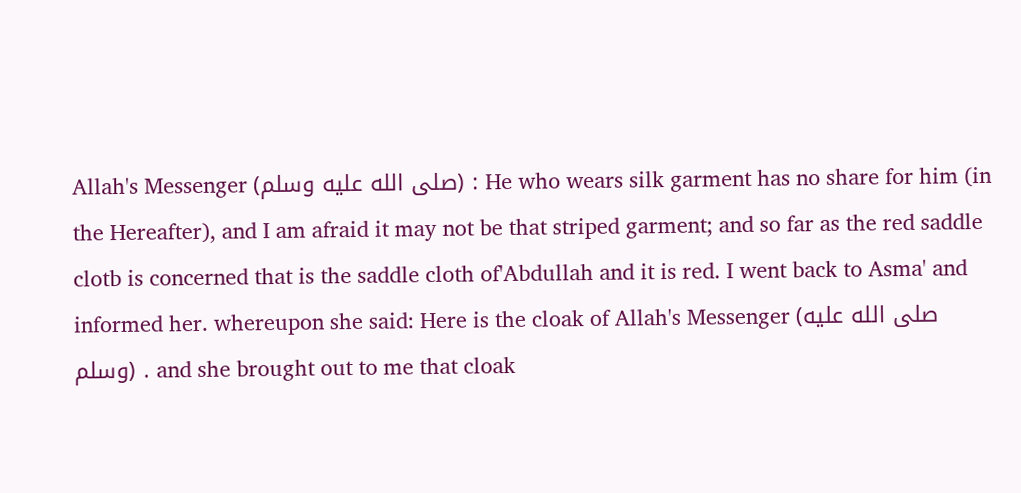Allah's Messenger (صلى الله عليه وسلم) : He who wears silk garment has no share for him (in the Hereafter), and I am afraid it may not be that striped garment; and so far as the red saddle clotb is concerned that is the saddle cloth of'Abdullah and it is red. I went back to Asma' and informed her. whereupon she said: Here is the cloak of Allah's Messenger (صلى الله عليه وسلم) . and she brought out to me that cloak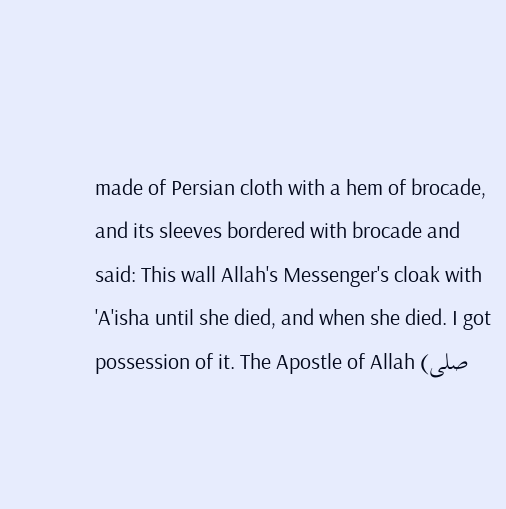made of Persian cloth with a hem of brocade, and its sleeves bordered with brocade and said: This wall Allah's Messenger's cloak with 'A'isha until she died, and when she died. I got possession of it. The Apostle of Allah (صلى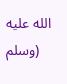الله عليه وسلم)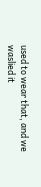used to wear that, and we waslied it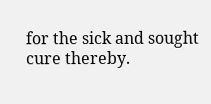for the sick and sought cure thereby.